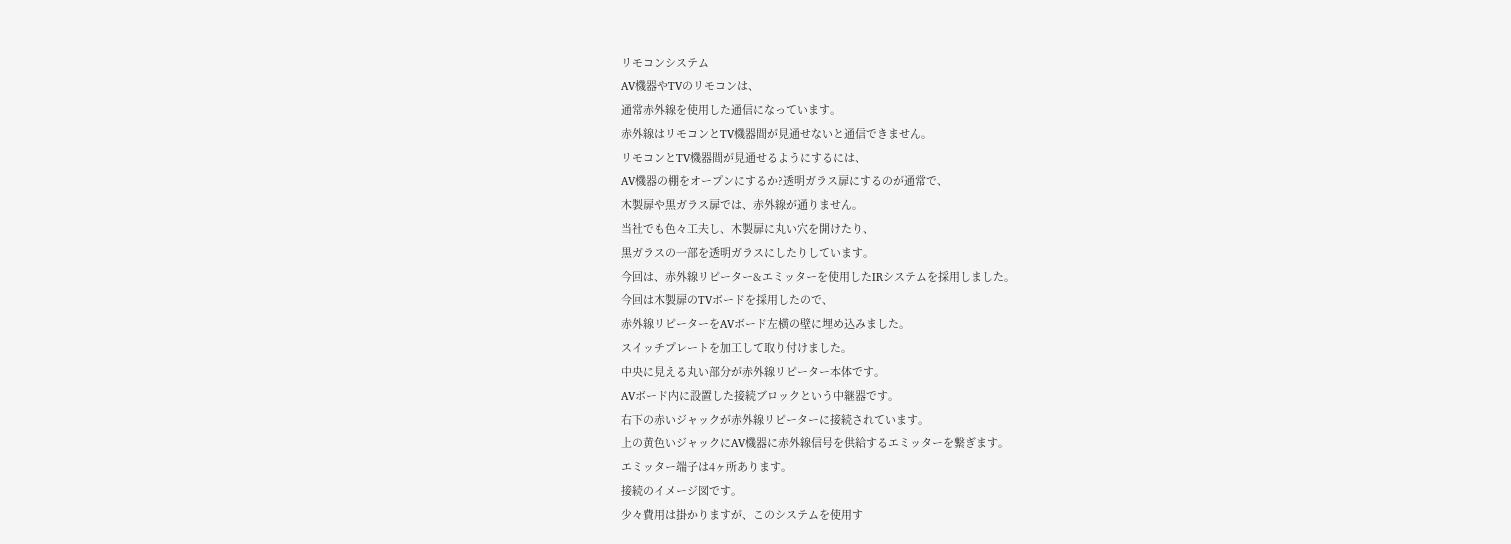リモコンシステム
AV機器やTVのリモコンは、
通常赤外線を使用した通信になっています。
赤外線はリモコンとTV機器間が見通せないと通信できません。
リモコンとTV機器間が見通せるようにするには、
AV機器の棚をオープンにするか?透明ガラス扉にするのが通常で、
木製扉や黒ガラス扉では、赤外線が通りません。
当社でも色々工夫し、木製扉に丸い穴を開けたり、
黒ガラスの一部を透明ガラスにしたりしています。
今回は、赤外線リピーター&エミッターを使用したIRシステムを採用しました。
今回は木製扉のTVボードを採用したので、
赤外線リピーターをAVボード左横の壁に埋め込みました。
スイッチプレートを加工して取り付けました。
中央に見える丸い部分が赤外線リピーター本体です。
AVボード内に設置した接続ブロックという中継器です。
右下の赤いジャックが赤外線リピーターに接続されています。
上の黄色いジャックにAV機器に赤外線信号を供給するエミッターを繋ぎます。
エミッター端子は4ヶ所あります。
接続のイメージ図です。
少々費用は掛かりますが、このシステムを使用す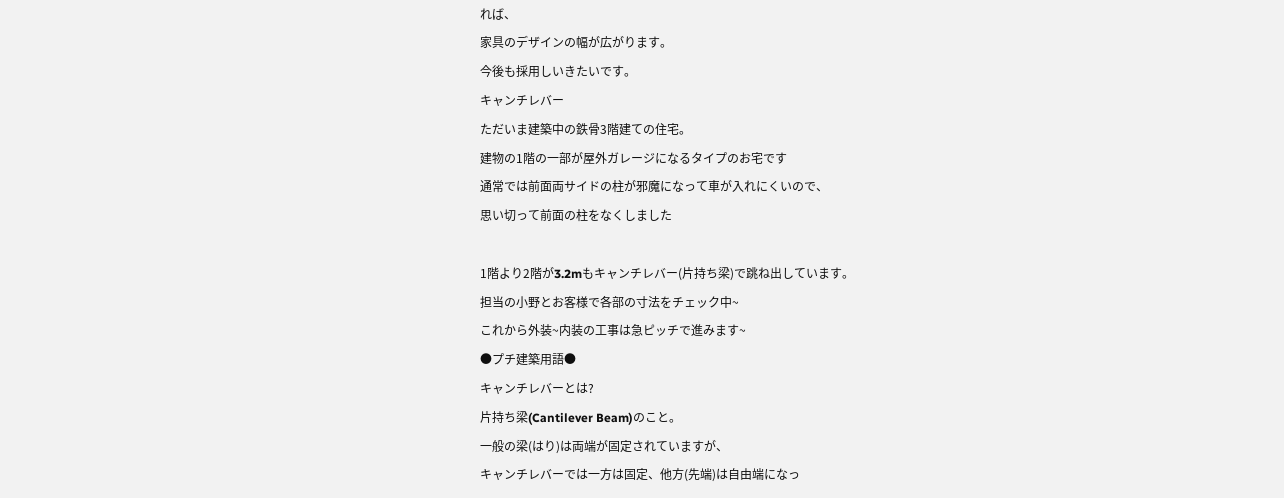れば、
家具のデザインの幅が広がります。
今後も採用しいきたいです。
キャンチレバー
ただいま建築中の鉄骨3階建ての住宅。
建物の1階の一部が屋外ガレージになるタイプのお宅です
通常では前面両サイドの柱が邪魔になって車が入れにくいので、
思い切って前面の柱をなくしました

1階より2階が3.2mもキャンチレバー(片持ち梁)で跳ね出しています。
担当の小野とお客様で各部の寸法をチェック中~
これから外装~内装の工事は急ピッチで進みます~
●プチ建築用語●
キャンチレバーとは?
片持ち梁(Cantilever Beam)のこと。
一般の梁(はり)は両端が固定されていますが、
キャンチレバーでは一方は固定、他方(先端)は自由端になっ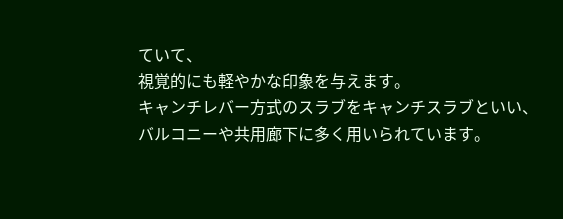ていて、
視覚的にも軽やかな印象を与えます。
キャンチレバー方式のスラブをキャンチスラブといい、
バルコニーや共用廊下に多く用いられています。